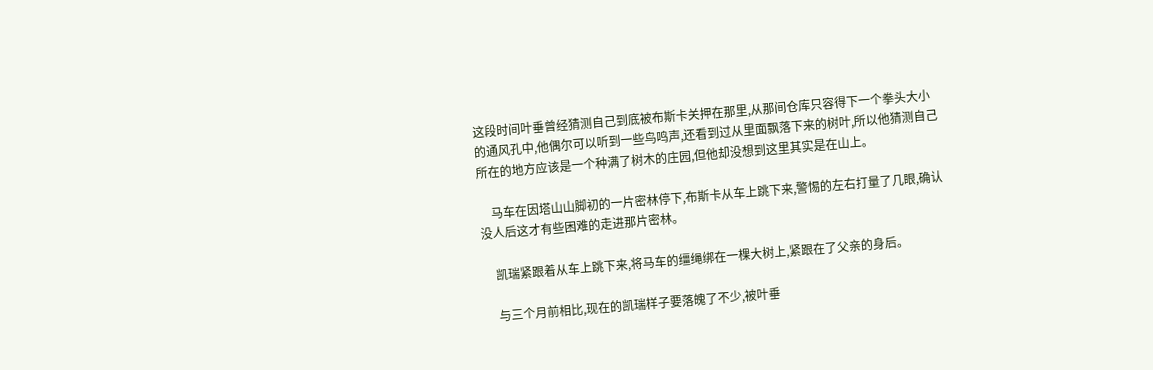这段时间叶垂曾经猜测自己到底被布斯卡关押在那里,从那间仓库只容得下一个拳头大小的通风孔中,他偶尔可以听到一些鸟鸣声,还看到过从里面飘落下来的树叶,所以他猜测自己所在的地方应该是一个种满了树木的庄园,但他却没想到这里其实是在山上。

    马车在因塔山山脚初的一片密林停下,布斯卡从车上跳下来,警惕的左右打量了几眼,确认没人后这才有些困难的走进那片密林。

    凯瑞紧跟着从车上跳下来,将马车的缰绳绑在一棵大树上,紧跟在了父亲的身后。

    与三个月前相比,现在的凯瑞样子要落魄了不少,被叶垂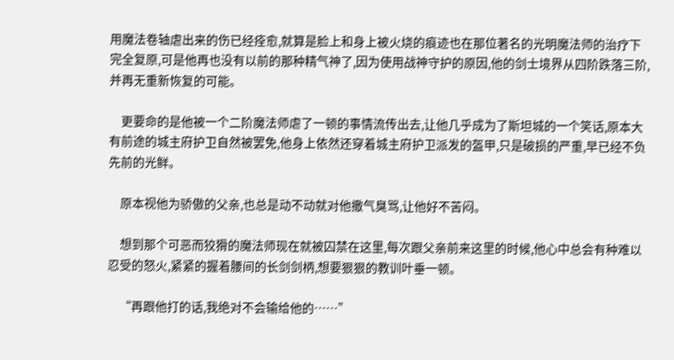用魔法卷轴虐出来的伤已经痊愈,就算是脸上和身上被火烧的痕迹也在那位著名的光明魔法师的治疗下完全复原,可是他再也没有以前的那种精气神了,因为使用战神守护的原因,他的剑士境界从四阶跌落三阶,并再无重新恢复的可能。

    更要命的是他被一个二阶魔法师虐了一顿的事情流传出去,让他几乎成为了斯坦城的一个笑话,原本大有前途的城主府护卫自然被罢免,他身上依然还穿着城主府护卫派发的盔甲,只是破损的严重,早已经不负先前的光鲜。

    原本视他为骄傲的父亲,也总是动不动就对他撒气臭骂,让他好不苦闷。

    想到那个可恶而狡猾的魔法师现在就被囚禁在这里,每次跟父亲前来这里的时候,他心中总会有种难以忍受的怒火,紧紧的握着腰间的长剑剑柄,想要狠狠的教训叶垂一顿。

    “再跟他打的话,我绝对不会输给他的……”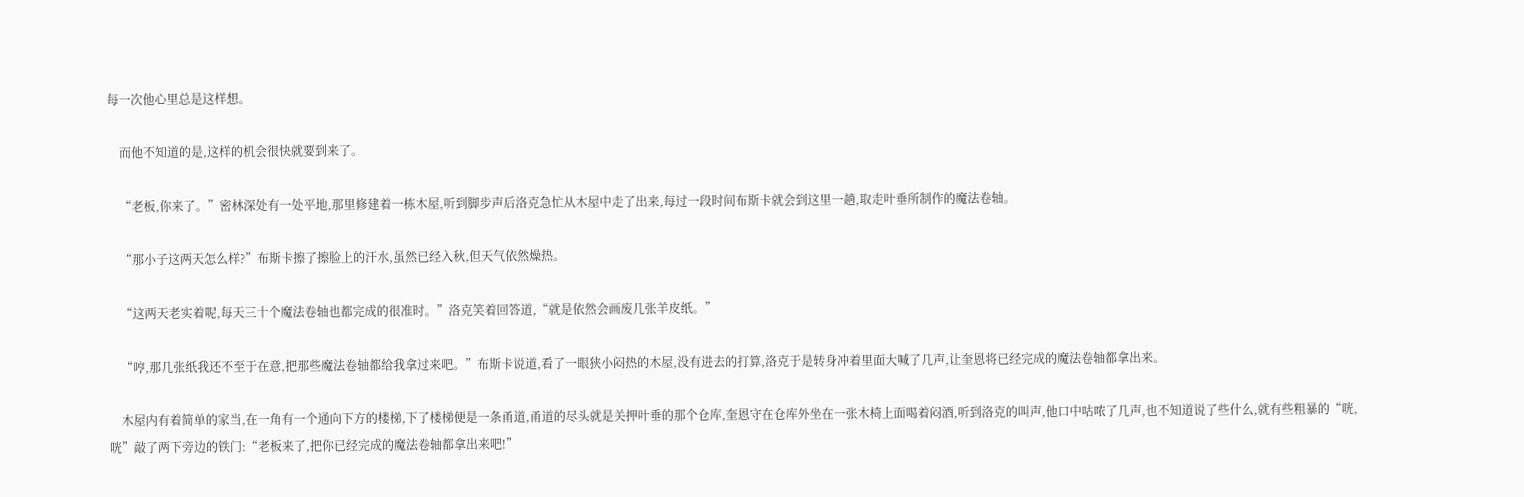每一次他心里总是这样想。

    而他不知道的是,这样的机会很快就要到来了。

    “老板,你来了。”密林深处有一处平地,那里修建着一栋木屋,听到脚步声后洛克急忙从木屋中走了出来,每过一段时间布斯卡就会到这里一趟,取走叶垂所制作的魔法卷轴。

    “那小子这两天怎么样?”布斯卡擦了擦脸上的汗水,虽然已经入秋,但天气依然燥热。

    “这两天老实着呢,每天三十个魔法卷轴也都完成的很准时。”洛克笑着回答道,“就是依然会画废几张羊皮纸。”

    “哼,那几张纸我还不至于在意,把那些魔法卷轴都给我拿过来吧。”布斯卡说道,看了一眼狭小闷热的木屋,没有进去的打算,洛克于是转身冲着里面大喊了几声,让奎恩将已经完成的魔法卷轴都拿出来。

    木屋内有着简单的家当,在一角有一个通向下方的楼梯,下了楼梯便是一条甬道,甬道的尽头就是关押叶垂的那个仓库,奎恩守在仓库外坐在一张木椅上面喝着闷酒,听到洛克的叫声,他口中咕哝了几声,也不知道说了些什么,就有些粗暴的“咣,咣”敲了两下旁边的铁门:“老板来了,把你已经完成的魔法卷轴都拿出来吧!”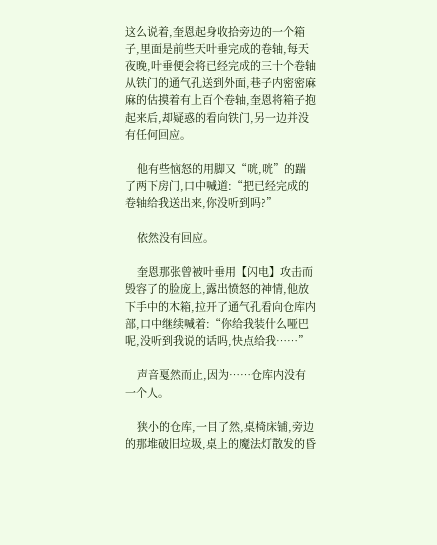这么说着,奎恩起身收拾旁边的一个箱子,里面是前些天叶垂完成的卷轴,每天夜晚,叶垂便会将已经完成的三十个卷轴从铁门的通气孔送到外面,巷子内密密麻麻的估摸着有上百个卷轴,奎恩将箱子抱起来后,却疑惑的看向铁门,另一边并没有任何回应。

    他有些恼怒的用脚又“咣,咣”的踹了两下房门,口中喊道:“把已经完成的卷轴给我送出来,你没听到吗?”

    依然没有回应。

    奎恩那张曾被叶垂用【闪电】攻击而毁容了的脸庞上,露出愤怒的神情,他放下手中的木箱,拉开了通气孔看向仓库内部,口中继续喊着:“你给我装什么哑巴呢,没听到我说的话吗,快点给我……”

    声音戛然而止,因为……仓库内没有一个人。

    狭小的仓库,一目了然,桌椅床铺,旁边的那堆破旧垃圾,桌上的魔法灯散发的昏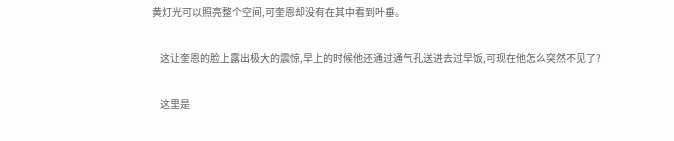黄灯光可以照亮整个空间,可奎恩却没有在其中看到叶垂。

    这让奎恩的脸上露出极大的震惊,早上的时候他还通过通气孔送进去过早饭,可现在他怎么突然不见了?

    这里是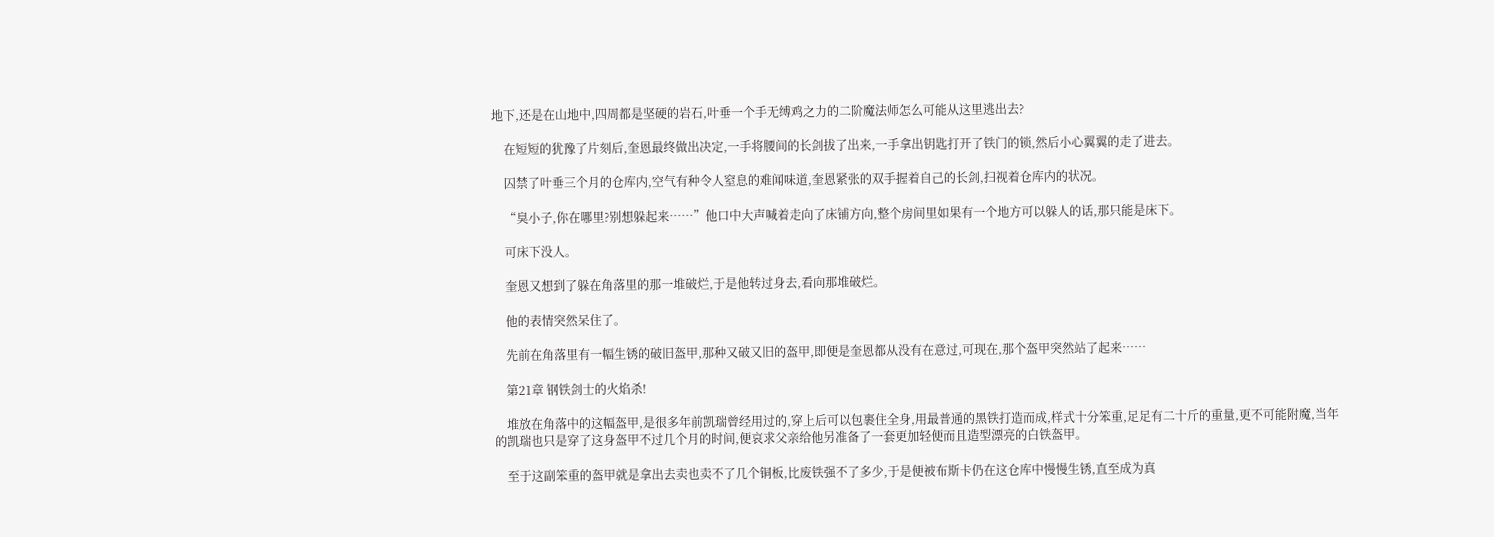地下,还是在山地中,四周都是坚硬的岩石,叶垂一个手无缚鸡之力的二阶魔法师怎么可能从这里逃出去?

    在短短的犹豫了片刻后,奎恩最终做出决定,一手将腰间的长剑拔了出来,一手拿出钥匙打开了铁门的锁,然后小心翼翼的走了进去。

    囚禁了叶垂三个月的仓库内,空气有种令人窒息的难闻味道,奎恩紧张的双手握着自己的长剑,扫视着仓库内的状况。

    “臭小子,你在哪里?别想躲起来……”他口中大声喊着走向了床铺方向,整个房间里如果有一个地方可以躲人的话,那只能是床下。

    可床下没人。

    奎恩又想到了躲在角落里的那一堆破烂,于是他转过身去,看向那堆破烂。

    他的表情突然呆住了。

    先前在角落里有一幅生锈的破旧盔甲,那种又破又旧的盔甲,即便是奎恩都从没有在意过,可现在,那个盔甲突然站了起来……

    第21章 钢铁剑士的火焰杀!

    堆放在角落中的这幅盔甲,是很多年前凯瑞曾经用过的,穿上后可以包裹住全身,用最普通的黑铁打造而成,样式十分笨重,足足有二十斤的重量,更不可能附魔,当年的凯瑞也只是穿了这身盔甲不过几个月的时间,便哀求父亲给他另准备了一套更加轻便而且造型漂亮的白铁盔甲。

    至于这副笨重的盔甲就是拿出去卖也卖不了几个铜板,比废铁强不了多少,于是便被布斯卡仍在这仓库中慢慢生锈,直至成为真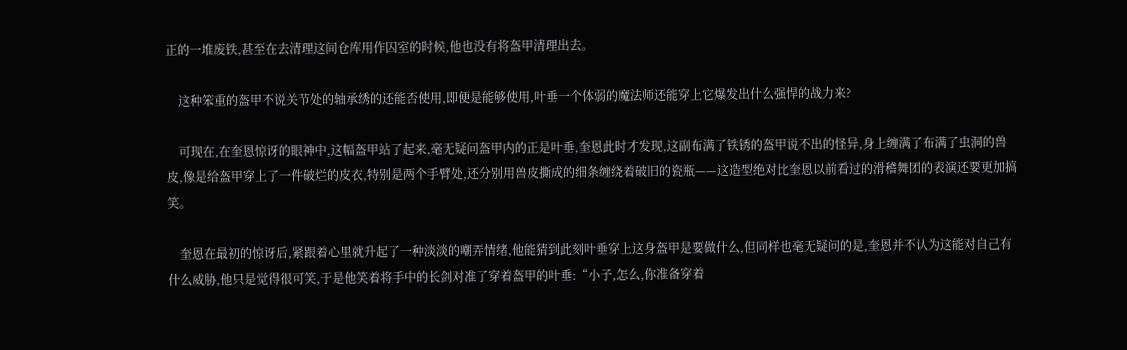正的一堆废铁,甚至在去清理这间仓库用作囚室的时候,他也没有将盔甲清理出去。

    这种笨重的盔甲不说关节处的轴承绣的还能否使用,即便是能够使用,叶垂一个体弱的魔法师还能穿上它爆发出什么强悍的战力来?

    可现在,在奎恩惊讶的眼神中,这幅盔甲站了起来,毫无疑问盔甲内的正是叶垂,奎恩此时才发现,这副布满了铁锈的盔甲说不出的怪异,身上缠满了布满了虫洞的兽皮,像是给盔甲穿上了一件破烂的皮衣,特别是两个手臂处,还分别用兽皮撕成的细条缠绕着破旧的瓷瓶——这造型绝对比奎恩以前看过的滑稽舞团的表演还要更加搞笑。

    奎恩在最初的惊讶后,紧跟着心里就升起了一种淡淡的嘲弄情绪,他能猜到此刻叶垂穿上这身盔甲是要做什么,但同样也毫无疑问的是,奎恩并不认为这能对自己有什么威胁,他只是觉得很可笑,于是他笑着将手中的长剑对准了穿着盔甲的叶垂:“小子,怎么,你准备穿着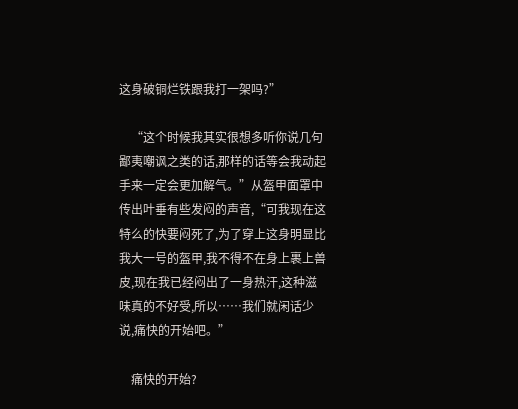这身破铜烂铁跟我打一架吗?”

    “这个时候我其实很想多听你说几句鄙夷嘲讽之类的话,那样的话等会我动起手来一定会更加解气。”从盔甲面罩中传出叶垂有些发闷的声音,“可我现在这特么的快要闷死了,为了穿上这身明显比我大一号的盔甲,我不得不在身上裹上兽皮,现在我已经闷出了一身热汗,这种滋味真的不好受,所以……我们就闲话少说,痛快的开始吧。”

    痛快的开始?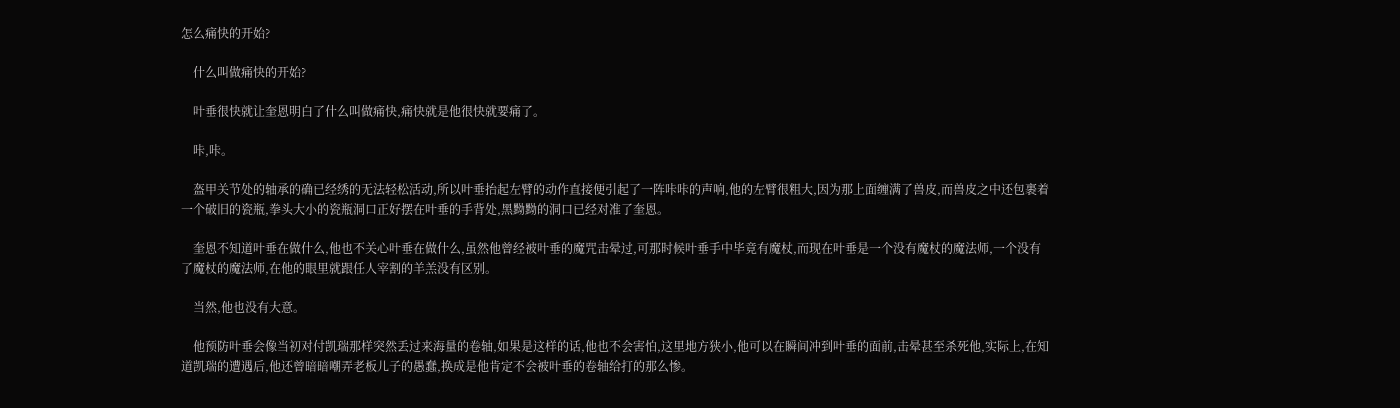怎么痛快的开始?

    什么叫做痛快的开始?

    叶垂很快就让奎恩明白了什么叫做痛快,痛快就是他很快就要痛了。

    咔,咔。

    盔甲关节处的轴承的确已经绣的无法轻松活动,所以叶垂抬起左臂的动作直接便引起了一阵咔咔的声响,他的左臂很粗大,因为那上面缠满了兽皮,而兽皮之中还包裹着一个破旧的瓷瓶,拳头大小的瓷瓶洞口正好摆在叶垂的手背处,黑黝黝的洞口已经对准了奎恩。

    奎恩不知道叶垂在做什么,他也不关心叶垂在做什么,虽然他曾经被叶垂的魔咒击晕过,可那时候叶垂手中毕竟有魔杖,而现在叶垂是一个没有魔杖的魔法师,一个没有了魔杖的魔法师,在他的眼里就跟任人宰割的羊羔没有区别。

    当然,他也没有大意。

    他预防叶垂会像当初对付凯瑞那样突然丢过来海量的卷轴,如果是这样的话,他也不会害怕,这里地方狭小,他可以在瞬间冲到叶垂的面前,击晕甚至杀死他,实际上,在知道凯瑞的遭遇后,他还曾暗暗嘲弄老板儿子的愚蠢,换成是他肯定不会被叶垂的卷轴给打的那么惨。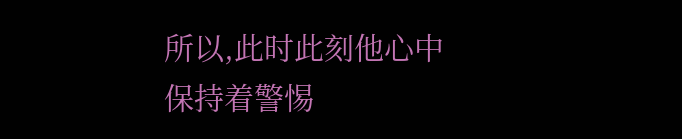所以,此时此刻他心中保持着警惕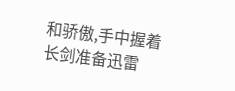和骄傲,手中握着长剑准备迅雷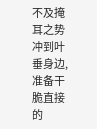不及掩耳之势冲到叶垂身边,准备干脆直接的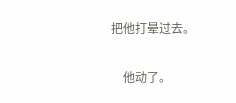把他打晕过去。

    他动了。